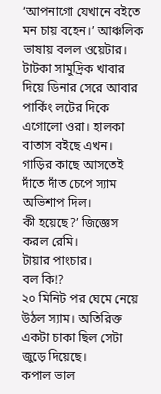‘আপনাগো যেখানে বইতে মন চায় বহেন।’ আঞ্চলিক ভাষায় বলল ওয়েটার।
টাটকা সামুদ্রিক খাবার দিয়ে ডিনার সেরে আবার পার্কিং লটের দিকে এগোলো ওরা। হালকা বাতাস বইছে এখন। গাড়ির কাছে আসতেই দাঁতে দাঁত চেপে স্যাম অভিশাপ দিল।
কী হয়েছে?’ জিজ্ঞেস করল রেমি।
টায়ার পাংচার।
বল কি!?
২০ মিনিট পর ঘেমে নেয়ে উঠল স্যাম। অতিরিক্ত একটা চাকা ছিল সেটা জুড়ে দিয়েছে।
কপাল ভাল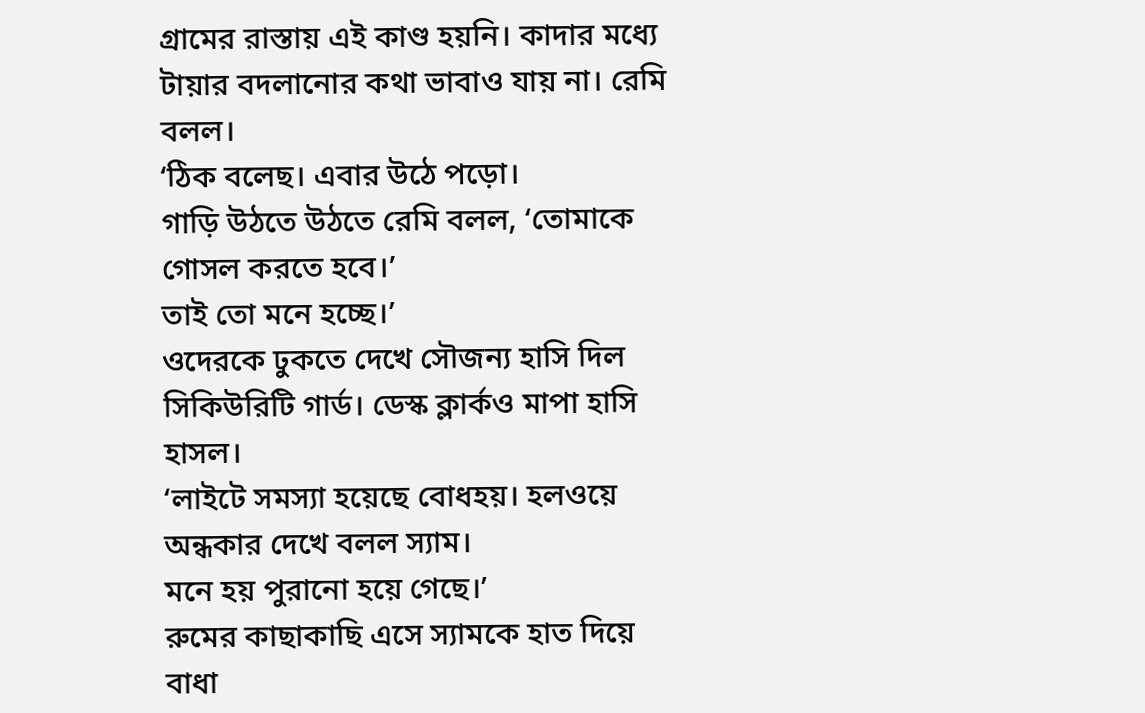গ্রামের রাস্তায় এই কাণ্ড হয়নি। কাদার মধ্যে টায়ার বদলানোর কথা ভাবাও যায় না। রেমি বলল।
‘ঠিক বলেছ। এবার উঠে পড়ো।
গাড়ি উঠতে উঠতে রেমি বলল, ‘তোমাকে গোসল করতে হবে।’
তাই তো মনে হচ্ছে।’
ওদেরকে ঢুকতে দেখে সৌজন্য হাসি দিল সিকিউরিটি গার্ড। ডেস্ক ক্লার্কও মাপা হাসি হাসল।
‘লাইটে সমস্যা হয়েছে বোধহয়। হলওয়ে অন্ধকার দেখে বলল স্যাম।
মনে হয় পুরানো হয়ে গেছে।’
রুমের কাছাকাছি এসে স্যামকে হাত দিয়ে বাধা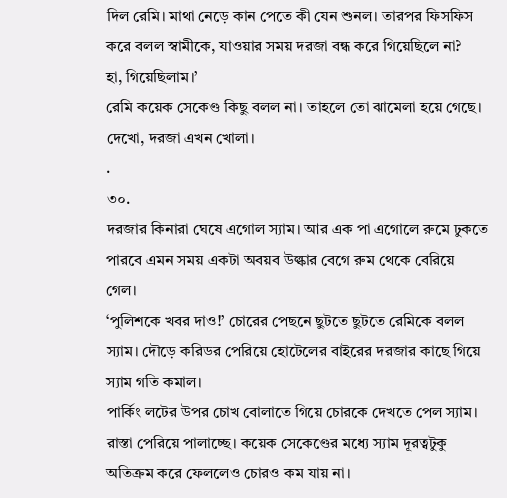দিল রেমি। মাথা নেড়ে কান পেতে কী যেন শুনল। তারপর ফিসফিস করে বলল স্বামীকে, যাওয়ার সময় দরজা বন্ধ করে গিয়েছিলে না?
হা, গিয়েছিলাম।’
রেমি কয়েক সেকেণ্ড কিছু বলল না। তাহলে তো ঝামেলা হয়ে গেছে। দেখো, দরজা এখন খোলা।
.
৩০.
দরজার কিনারা ঘেষে এগোল স্যাম। আর এক পা এগোলে রুমে ঢুকতে পারবে এমন সময় একটা অবয়ব উল্কার বেগে রুম থেকে বেরিয়ে গেল।
‘পুলিশকে খবর দাও!’ চোরের পেছনে ছুটতে ছুটতে রেমিকে বলল স্যাম। দৌড়ে করিডর পেরিয়ে হোটেলের বাইরের দরজার কাছে গিয়ে স্যাম গতি কমাল।
পার্কিং লটের উপর চোখ বোলাতে গিয়ে চোরকে দেখতে পেল স্যাম। রাস্তা পেরিয়ে পালাচ্ছে। কয়েক সেকেণ্ডের মধ্যে স্যাম দূরত্বটুকু অতিক্রম করে ফেললেও চোরও কম যায় না।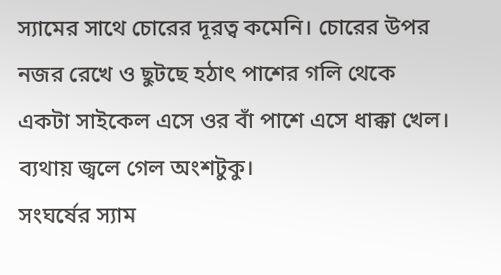স্যামের সাথে চোরের দূরত্ব কমেনি। চোরের উপর নজর রেখে ও ছুটছে হঠাৎ পাশের গলি থেকে একটা সাইকেল এসে ওর বাঁ পাশে এসে ধাক্কা খেল। ব্যথায় জ্বলে গেল অংশটুকু।
সংঘর্ষের স্যাম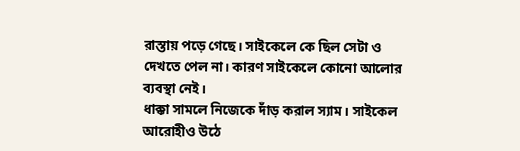রাস্তায় পড়ে গেছে। সাইকেলে কে ছিল সেটা ও দেখতে পেল না। কারণ সাইকেলে কোনো আলোর ব্যবস্থা নেই।
ধাক্কা সামলে নিজেকে দাঁড় করাল স্যাম। সাইকেল আরোহীও উঠে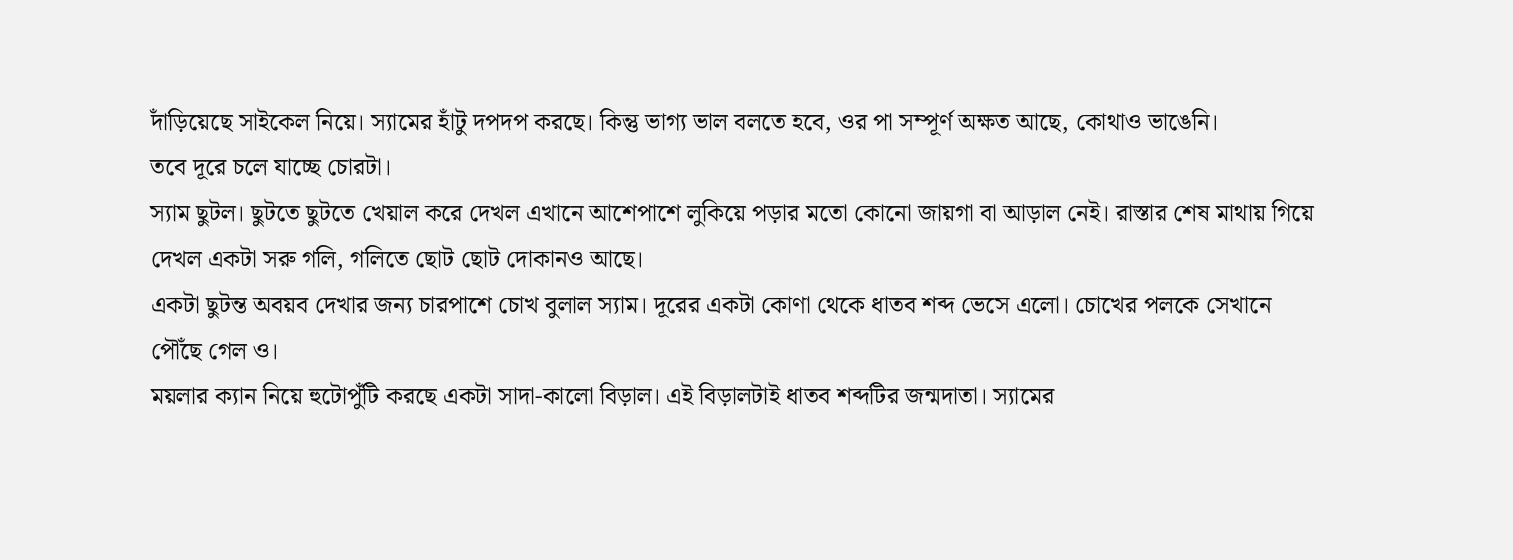দাঁড়িয়েছে সাইকেল নিয়ে। স্যামের হাঁটু দপদপ করছে। কিন্তু ভাগ্য ভাল বলতে হবে, ওর পা সম্পূর্ণ অক্ষত আছে, কোথাও ভাঙেনি।
তবে দূরে চলে যাচ্ছে চোরটা।
স্যাম ছুটল। ছুটতে ছুটতে খেয়াল করে দেখল এখানে আশেপাশে লুকিয়ে পড়ার মতো কোনো জায়গা বা আড়াল নেই। রাস্তার শেষ মাথায় গিয়ে দেখল একটা সরু গলি, গলিতে ছোট ছোট দোকানও আছে।
একটা ছুটন্ত অবয়ব দেখার জন্য চারপাশে চোখ বুলাল স্যাম। দূরের একটা কোণা থেকে ধাতব শব্দ ভেসে এলো। চোখের পলকে সেখানে পৌঁছে গেল ও।
ময়লার ক্যান নিয়ে হুটোপুঁটি করছে একটা সাদা-কালো বিড়াল। এই বিড়ালটাই ধাতব শব্দটির জন্মদাতা। স্যামের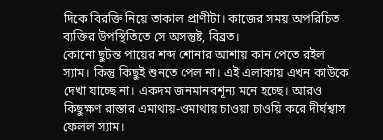দিকে বিরক্তি নিয়ে তাকাল প্রাণীটা। কাজের সময় অপরিচিত ব্যক্তির উপস্থিতিতে সে অসন্তুষ্ট, বিব্রত।
কোনো ছুটন্ত পায়ের শব্দ শোনার আশায় কান পেতে রইল স্যাম। কিন্তু কিছুই শুনতে পেল না। এই এলাকায় এখন কাউকে দেখা যাচ্ছে না। একদম জনমানবশূন্য মনে হচ্ছে। আরও কিছুক্ষণ রাস্তার এমাথায়-ওমাথায় চাওয়া চাওয়ি করে দীর্ঘশ্বাস ফেলল স্যাম।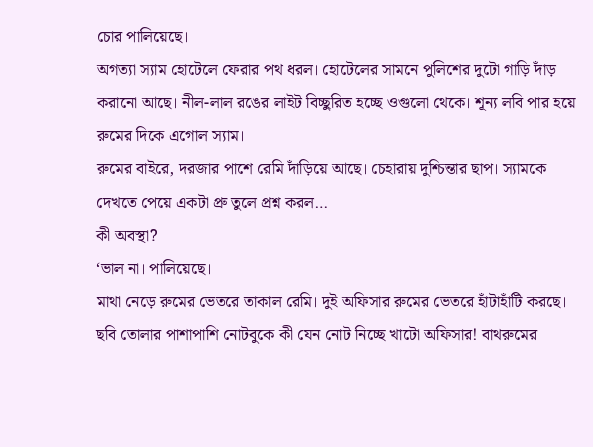চোর পালিয়েছে।
অগত্যা স্যাম হোটেলে ফেরার পথ ধরল। হোটেলের সামনে পুলিশের দুটো গাড়ি দাঁড় করানো আছে। নীল-লাল রঙের লাইট বিচ্ছুরিত হচ্ছে ওগুলো থেকে। শূন্য লবি পার হয়ে রুমের দিকে এগোল স্যাম।
রুমের বাইরে, দরজার পাশে রেমি দাঁড়িয়ে আছে। চেহারায় দুশ্চিন্তার ছাপ। স্যামকে দেখতে পেয়ে একটা প্রু তুলে প্রশ্ন করল…
কী অবস্থা?
‘ভাল না। পালিয়েছে।
মাথা নেড়ে রুমের ভেতরে তাকাল রেমি। দুই অফিসার রুমের ভেতরে হাঁটাহাঁটি করছে। ছবি তোলার পাশাপাশি নোটবুকে কী যেন নোট নিচ্ছে খাটো অফিসার! বাথরুমের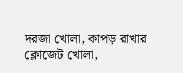দরজা খোলা, কাপড় রাখার ক্লোজেট খোলা,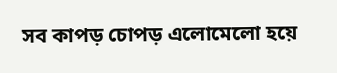সব কাপড় চোপড় এলোমেলো হয়ে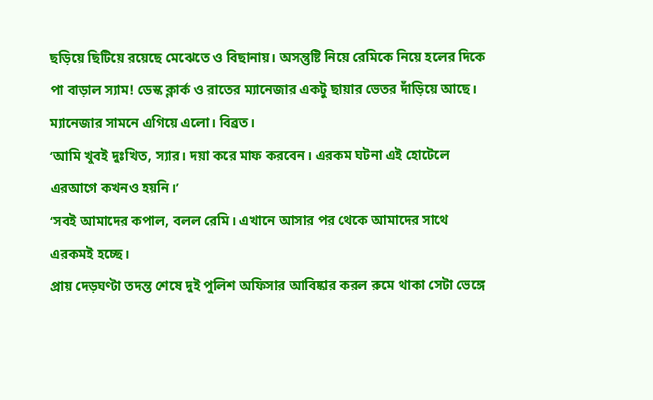ছড়িয়ে ছিটিয়ে রয়েছে মেঝেতে ও বিছানায়। অসন্তুষ্টি নিয়ে রেমিকে নিয়ে হলের দিকে পা বাড়াল স্যাম! ডেস্ক ক্লার্ক ও রাতের ম্যানেজার একটু ছায়ার ভেতর দাঁড়িয়ে আছে।
ম্যানেজার সামনে এগিয়ে এলো। বিব্রত।
‘আমি খুবই দুঃখিত, স্যার। দয়া করে মাফ করবেন। এরকম ঘটনা এই হোটেলে এরআগে কখনও হয়নি।’
‘সবই আমাদের কপাল, বলল রেমি। এখানে আসার পর থেকে আমাদের সাথে এরকমই হচ্ছে।
প্রায় দেড়ঘণ্টা তদন্ত শেষে দুই পুলিশ অফিসার আবিষ্কার করল রুমে থাকা সেটা ভেঙ্গে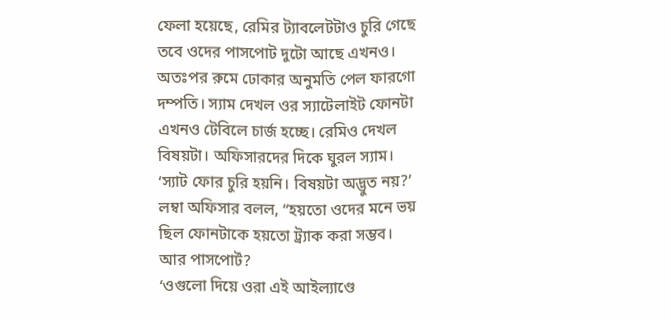ফেলা হয়েছে, রেমির ট্যাবলেটটাও চুরি গেছে তবে ওদের পাসপোট দুটো আছে এখনও। অতঃপর রুমে ঢোকার অনুমতি পেল ফারগো দম্পতি। স্যাম দেখল ওর স্যাটেলাইট ফোনটা এখনও টেবিলে চার্জ হচ্ছে। রেমিও দেখল বিষয়টা। অফিসারদের দিকে ঘুরল স্যাম।
‘স্যাট ফোর চুরি হয়নি। বিষয়টা অদ্ভুত নয়?’
লম্বা অফিসার বলল, “হয়তো ওদের মনে ভয় ছিল ফোনটাকে হয়তো ট্র্যাক করা সম্ভব।
আর পাসপোর্ট?
‘ওগুলো দিয়ে ওরা এই আইল্যাণ্ডে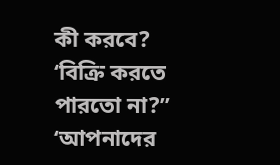কী করবে?
‘বিক্রি করতে পারতো না?”
‘আপনাদের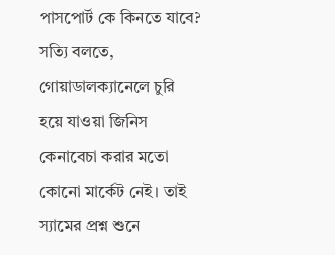পাসপোর্ট কে কিনতে যাবে?
সত্যি বলতে, গোয়াডালক্যানেলে চুরি হয়ে যাওয়া জিনিস কেনাবেচা করার মতো কোনো মার্কেট নেই। তাই স্যামের প্রশ্ন শুনে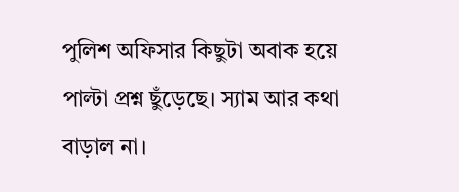পুলিশ অফিসার কিছুটা অবাক হয়ে পাল্টা প্রশ্ন ছুঁড়েছে। স্যাম আর কথা বাড়াল না।